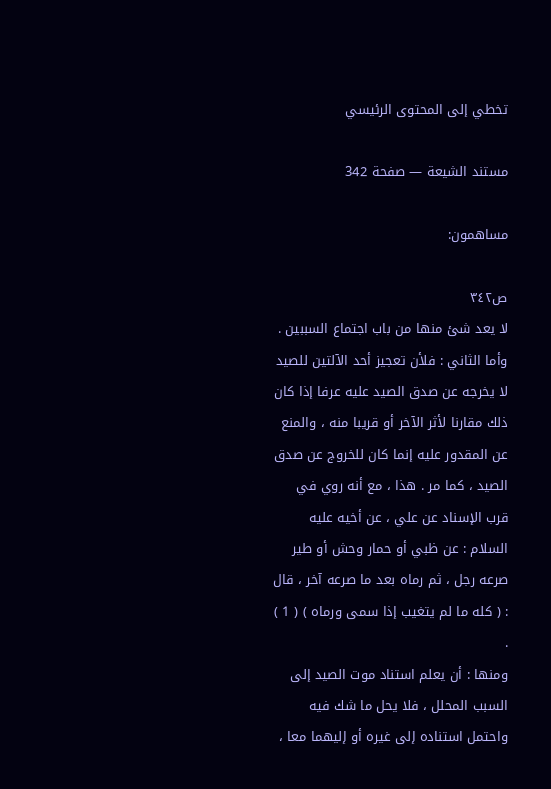تخطي إلى المحتوى الرئيسي

مستند الشيعة — صفحة 342

مساهمون:

ص٣٤٢
لا يعد شئ منها من باب اجتماع السببين . وأما الثاني : فلأن تعجيز أحد الآلتين للصيد لا يخرجه عن صدق الصيد عليه عرفا إذا كان ذلك مقارنا لأثر الآخر أو قريبا منه ، والمنع عن المقدور عليه إنما كان للخروج عن صدق الصيد ، كما مر . هذا ، مع أنه روي في قرب الإسناد عن علي ، عن أخيه عليه السلام : عن ظبي أو حمار وحش أو طير صرعه رجل ، ثم رماه بعد ما صرعه آخر ، قال : ( كله ما لم يتغيب إذا سمى ورماه ) ( 1 ) .
ومنها : أن يعلم استناد موت الصيد إلى السبب المحلل ، فلا يحل ما شك فيه واحتمل استناده إلى غيره أو إليهما معا ،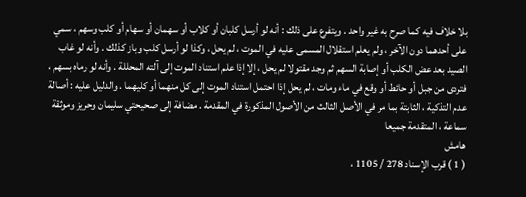بلا خلاف فيه كما صرح به غير واحد . ويتفرع على ذلك : أنه لو أرسل كلبان أو كلاب أو سهمان أو سهام أو كلب وسهم ، سمي على أحدهما دون الآخر ، ولم يعلم استقلال المسمى عليه في الموت ، لم يحل ، وكذا لو أرسل كلب وباز كذلك . وأنه لو غاب الصيد بعد عض الكلب أو إصابة السهم ثم وجد مقتولا لم يحل ، إلا إذا علم استناد الموت إلى آلته المحللة . وأنه لو رماه بسهم ، فتردى من جبل أو حائط أو وقع في ماء ومات ، لم يحل إذا احتمل استناد الموت إلى كل منهما أو كليهما . والدليل عليه : أصالة عدم التذكية ، الثابتة بما مر في الأصل الثالث من الأصول المذكورة في المقدمة . مضافة إلى صحيحتي سليمان وحريز وموثقة سماعة ، المتقدمة جميعا
هامش
( 1 ) قرب الإسناد 278 / 1105 ،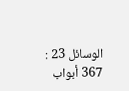الوسائل 23 : 367 أبواب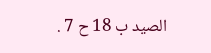الصيد ب 18 ح 7 .